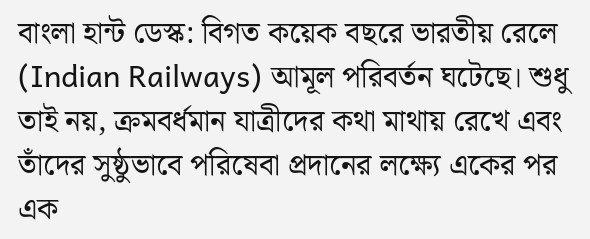বাংলা হান্ট ডেস্ক: বিগত কয়েক বছরে ভারতীয় রেলে (Indian Railways) আমূল পরিবর্তন ঘটেছে। শুধু তাই নয়, ক্রমবর্ধমান যাত্রীদের কথা মাথায় রেখে এবং তাঁদের সুষ্ঠুভাবে পরিষেবা প্রদানের লক্ষ্যে একের পর এক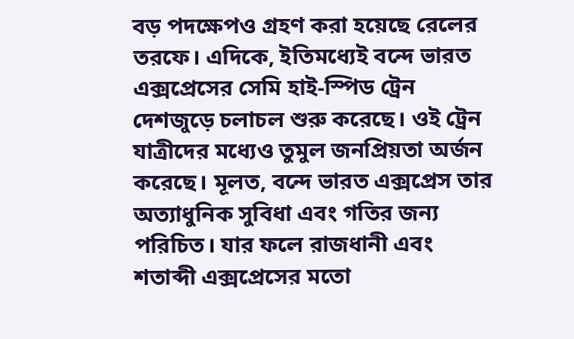বড় পদক্ষেপও গ্রহণ করা হয়েছে রেলের তরফে। এদিকে, ইতিমধ্যেই বন্দে ভারত এক্সপ্রেসের সেমি হাই-স্পিড ট্রেন দেশজুড়ে চলাচল শুরু করেছে। ওই ট্রেন যাত্রীদের মধ্যেও তুমুল জনপ্রিয়তা অর্জন করেছে। মূলত, বন্দে ভারত এক্সপ্রেস তার অত্যাধুনিক সুবিধা এবং গতির জন্য পরিচিত। যার ফলে রাজধানী এবং শতাব্দী এক্সপ্রেসের মতো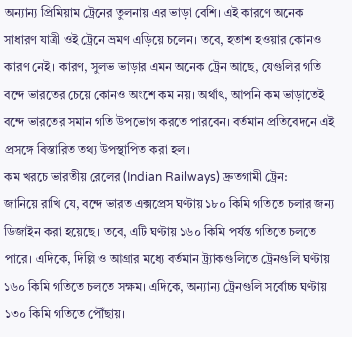অন্যান্য প্রিমিয়াম ট্রেনের তুলনায় এর ভাড়া বেশি। এই কারণে অনেক সাধারণ যাত্রী ওই ট্রেনে ভ্রমণ এড়িয়ে চলেন। তবে, হতাশ হওয়ার কোনও কারণ নেই। কারণ, সুলভ ভাড়ার এমন অনেক ট্রেন আছে, যেগুলির গতি বন্দে ভারতের চেয়ে কোনও অংশে কম নয়। অর্থাৎ, আপনি কম ভাড়াতেই বন্দে ভারতের সমান গতি উপভোগ করতে পারবেন। বর্তমান প্রতিবেদনে এই প্রসঙ্গে বিস্তারিত তথ্য উপস্থাপিত করা হল।
কম খরচে ভারতীয় রেলের (Indian Railways) দ্রুতগামী ট্রেন:
জানিয়ে রাখি যে, বন্দে ভারত এক্সপ্রেস ঘণ্টায় ১৮০ কিমি গতিতে চলার জন্য ডিজাইন করা হয়েছে। তবে, এটি ঘণ্টায় ১৬০ কিমি পর্যন্ত গতিতে চলতে পারে। এদিকে, দিল্লি ও আগ্রার মধ্যে বর্তমান ট্র্যাকগুলিতে ট্রেনগুলি ঘণ্টায় ১৬০ কিমি গতিতে চলতে সক্ষম। এদিকে, অন্যান্য ট্রেনগুলি সর্বোচ্চ ঘণ্টায় ১৩০ কিমি গতিতে পৌঁছায়।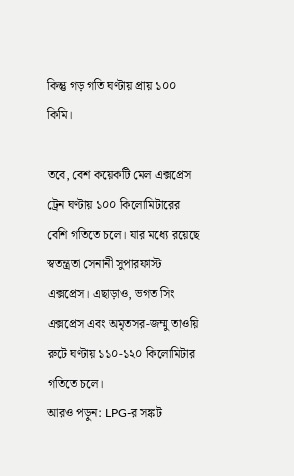কিন্তু গড় গতি ঘণ্টায় প্রায় ১০০ কিমি।

তবে, বেশ কয়েকটি মেল এক্সপ্রেস ট্রেন ঘণ্টায় ১০০ কিলোমিটারের বেশি গতিতে চলে। যার মধ্যে রয়েছে স্বতন্ত্রতা সেনানী সুপারফাস্ট এক্সপ্রেস। এছাড়াও, ভগত সিং এক্সপ্রেস এবং অমৃতসর-জম্মু তাওয়ি রুটে ঘণ্টায় ১১০-১২০ কিলোমিটার গতিতে চলে।
আরও পড়ুন: LPG-র সঙ্কট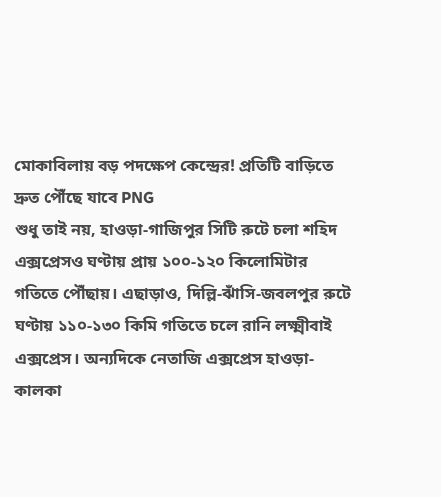মোকাবিলায় বড় পদক্ষেপ কেন্দ্রের! প্রতিটি বাড়িতে দ্রুত পৌঁছে যাবে PNG
শুধু তাই নয়, হাওড়া-গাজিপুর সিটি রুটে চলা শহিদ এক্সপ্রেসও ঘণ্টায় প্রায় ১০০-১২০ কিলোমিটার গতিতে পৌঁছায়। এছাড়াও, দিল্লি-ঝাঁসি-জবলপুর রুটে ঘণ্টায় ১১০-১৩০ কিমি গতিতে চলে রানি লক্ষ্মীবাই এক্সপ্রেস। অন্যদিকে নেতাজি এক্সপ্রেস হাওড়া-কালকা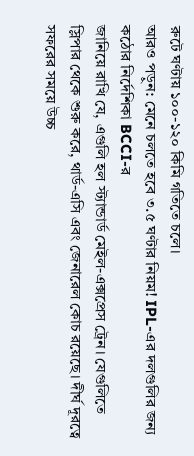রুটে ঘণ্টায় ১০০-১২০ কিমি গতিতে চলে।
আরও পড়ুন: মেনে চলতে হবে ৩.৫ ঘণ্টার নিয়ম! IPL-এর দলগুলির জন্য কঠোর নির্দেশিকা BCCI-র
জানিয়ে রাখি যে, এগুলি হল স্ট্যান্ডার্ড মেইল-এক্সপ্রেস ট্রেন। যেগুলিতে স্লিপার থেকে শুরু করে, থার্ড-এসি এবং জেনারেল কোচ রয়েছে। দীর্ঘ দূরত্বে সফরের সময়ে উচ্চ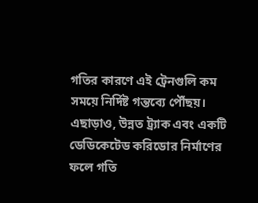গতির কারণে এই ট্রেনগুলি কম সময়ে নির্দিষ্ট গন্তব্যে পৌঁছয়। এছাড়াও, উন্নত ট্র্যাক এবং একটি ডেডিকেটেড করিডোর নির্মাণের ফলে গতি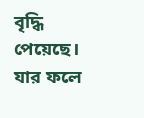বৃদ্ধি পেয়েছে। যার ফলে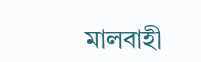মালবাহী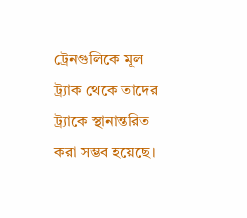ট্রেনগুলিকে মূল ট্র্যাক থেকে তাদের ট্র্যাকে স্থানান্তরিত করা সম্ভব হয়েছে।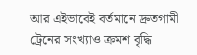আর এইভাবেই বর্তমানে দ্রুতগামী ট্রেনের সংখ্যাও ক্রমশ বৃদ্ধি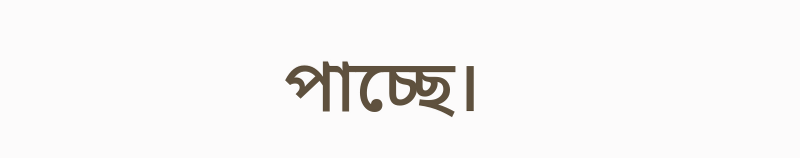পাচ্ছে।